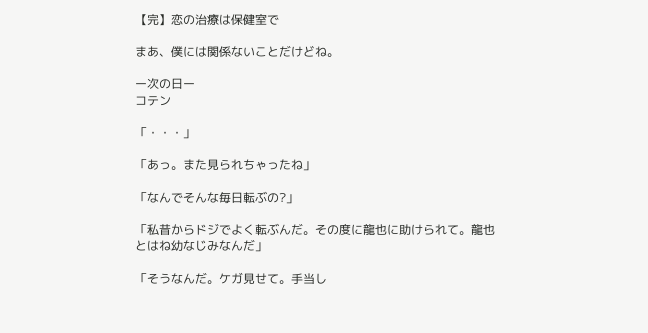【完】恋の治療は保健室で

まあ、僕には関係ないことだけどね。

ー次の日ー
コテン

「・・・」

「あっ。また見られちゃったね」

「なんでそんな毎日転ぶの?」

「私昔からドジでよく転ぶんだ。その度に龍也に助けられて。龍也とはね幼なじみなんだ」

「そうなんだ。ケガ見せて。手当し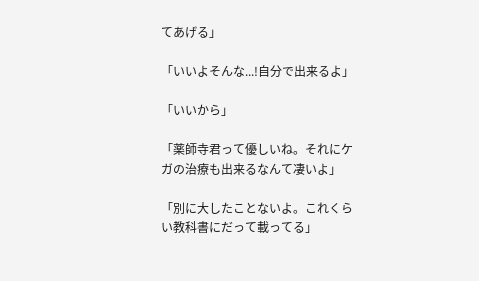てあげる」

「いいよそんな...!自分で出来るよ」

「いいから」

「薬師寺君って優しいね。それにケガの治療も出来るなんて凄いよ」

「別に大したことないよ。これくらい教科書にだって載ってる」